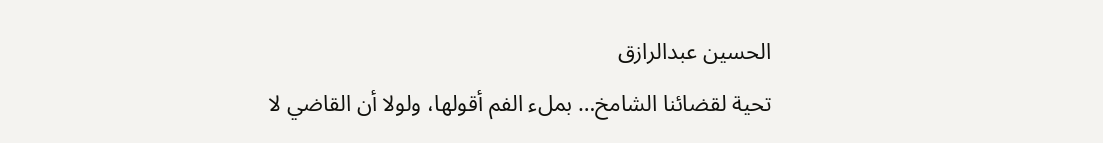الحسين عبدالرازق
تحية لقضائنا الشامخ… بملء الفم أقولها، ولولا أن القاضي لا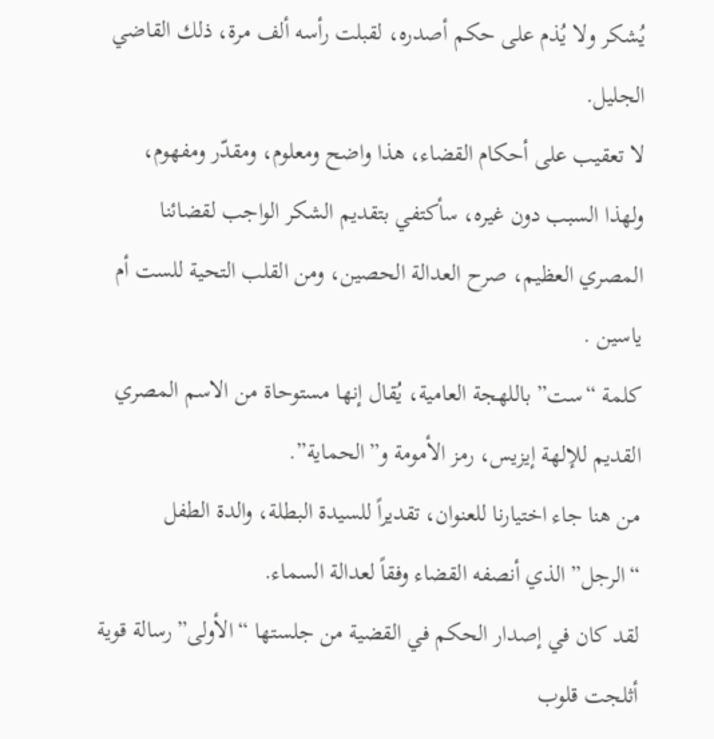يُشكر ولا يُذم على حكم أصدره، لقبلت رأسه ألف مرة، ذلك القاضي الجليل.
لا تعقيب على أحكام القضاء، هذا واضح ومعلوم، ومقدّر ومفهوم، ولهذا السبب دون غيره، سأكتفي بتقديم الشكر الواجب لقضائنا المصري العظيم، صرح العدالة الحصين، ومن القلب التحية للست أم ياسين .
كلمة “ست” باللهجة العامية، يُقال إنها مستوحاة من الاسم المصري القديم للإلهة إيزيس، رمز الأمومة و”الحماية”.
من هنا جاء اختيارنا للعنوان، تقديراً للسيدة البطلة، والدة الطفل “الرجل” الذي أنصفه القضاء وفقاً لعدالة السماء.
لقد كان في إصدار الحكم في القضية من جلستها “الأولى”رسالة قوية أثلجت قلوب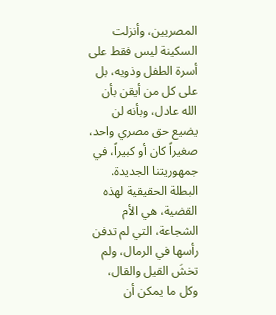المصريين، وأنزلت السكينة ليس فقط على أسرة الطفل وذويه، بل على كل من أيقن بأن الله عادل، وبأنه لن يضيع حق مصري واحد، صغيراً كان أو كبيراً، في جمهوريتنا الجديدة.
البطلة الحقيقية لهذه القضية، هي الأم الشجاعة، التي لم تدفن رأسها في الرمال، ولم تخشَ القيل والقال، وكل ما يمكن أن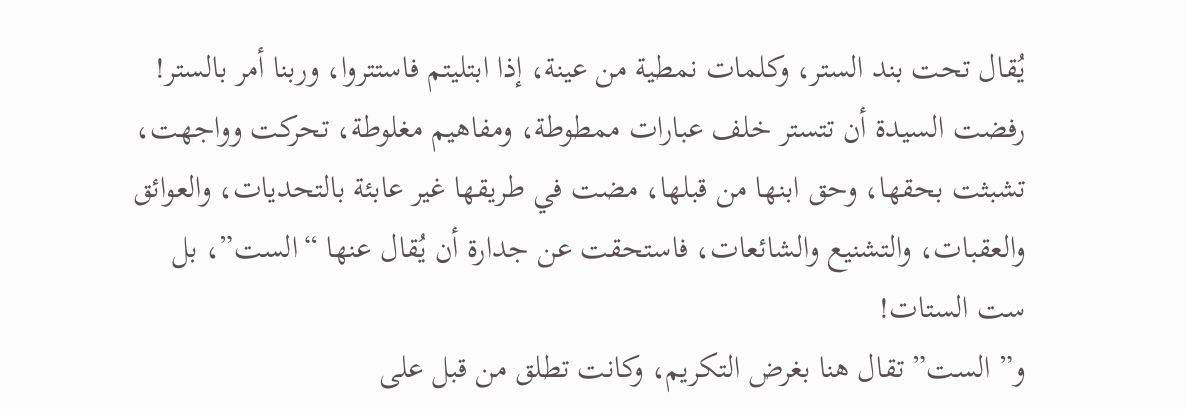يُقال تحت بند الستر، وكلمات نمطية من عينة، إذا ابتليتم فاستتروا، وربنا أمر بالستر!
رفضت السيدة أن تتستر خلف عبارات ممطوطة، ومفاهيم مغلوطة، تحركت وواجهت، تشبثت بحقها، وحق ابنها من قبلها، مضت في طريقها غير عابئة بالتحديات، والعوائق والعقبات، والتشنيع والشائعات، فاستحقت عن جدارة أن يُقال عنها “الست”، بل ست الستات!
و” الست” تقال هنا بغرض التكريم، وكانت تطلق من قبل على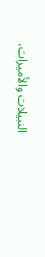النبيلات والأميرات،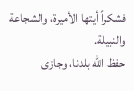فشكراً أيتها الأميرة، والشجاعة والنبيلة.
حفظ الله بلدنا، وجازى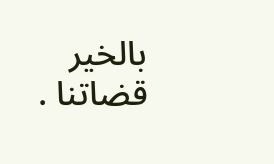بالخير قضاتنا .